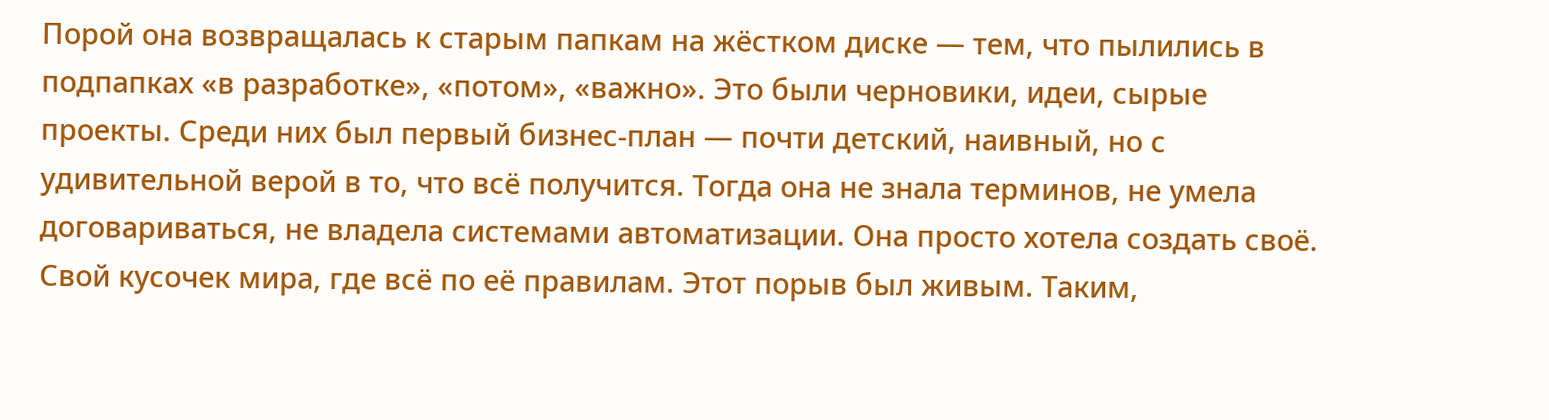Порой она возвращалась к старым папкам на жёстком диске — тем, что пылились в подпапках «в разработке», «потом», «важно». Это были черновики, идеи, сырые проекты. Среди них был первый бизнес-план — почти детский, наивный, но с удивительной верой в то, что всё получится. Тогда она не знала терминов, не умела договариваться, не владела системами автоматизации. Она просто хотела создать своё. Свой кусочек мира, где всё по её правилам. Этот порыв был живым. Таким,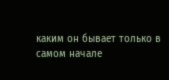каким он бывает только в самом начале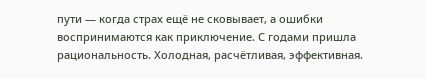пути — когда страх ещё не сковывает, а ошибки воспринимаются как приключение. С годами пришла рациональность. Холодная, расчётливая, эффективная.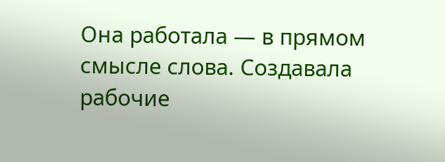Она работала — в прямом смысле слова. Создавала рабочие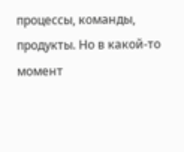процессы, команды, продукты. Но в какой-то момент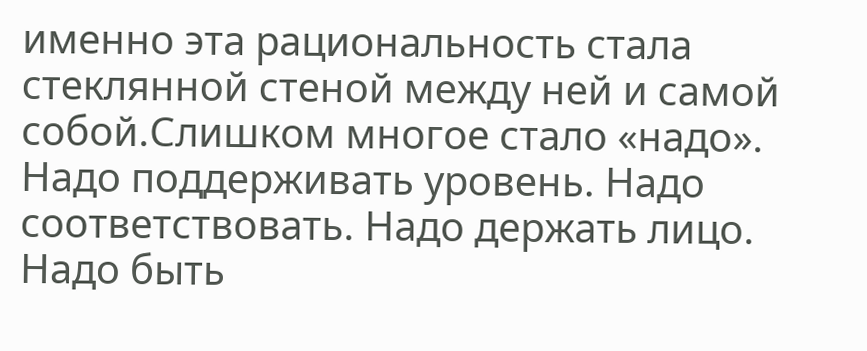именно эта рациональность стала стеклянной стеной между ней и самой собой.Слишком многое стало «надо». Надо поддерживать уровень. Надо соответствовать. Надо держать лицо. Надо быть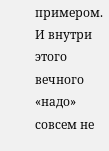примером. И внутри этого вечного «надо» совсем не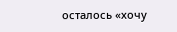осталось «хочу